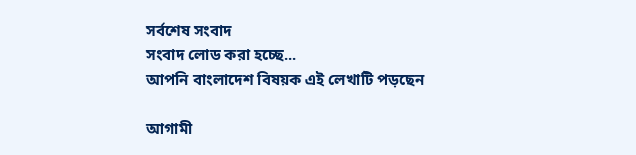সর্বশেষ সংবাদ
সংবাদ লোড করা হচ্ছে...
আপনি বাংলাদেশ বিষয়ক এই লেখাটি পড়ছেন

আগামী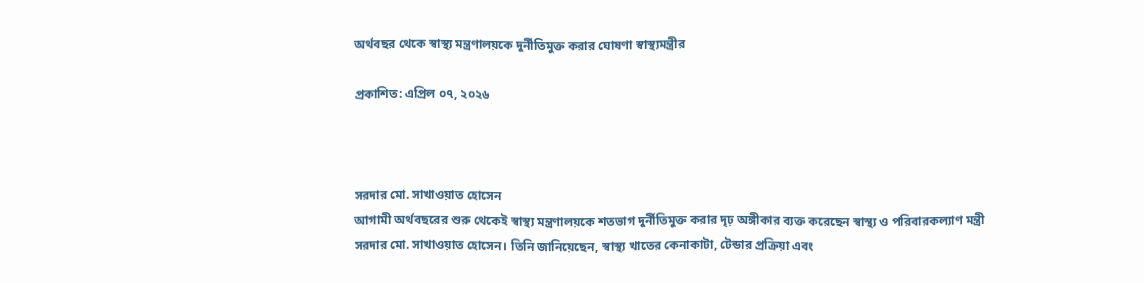অর্থবছর থেকে স্বাস্থ্য মন্ত্রণালয়কে দুর্নীতিমুক্ত করার ঘোষণা স্বাস্থ্যমন্ত্রীর

প্রকাশিত: এপ্রিল ০৭, ২০২৬



সরদার মো. সাখাওয়াত হোসেন
আগামী অর্থবছরের শুরু থেকেই স্বাস্থ্য মন্ত্রণালয়কে শতভাগ দুর্নীতিমুক্ত করার দৃঢ় অঙ্গীকার ব্যক্ত করেছেন স্বাস্থ্য ও পরিবারকল্যাণ মন্ত্রী সরদার মো. সাখাওয়াত হোসেন। তিনি জানিয়েছেন, স্বাস্থ্য খাতের কেনাকাটা, টেন্ডার প্রক্রিয়া এবং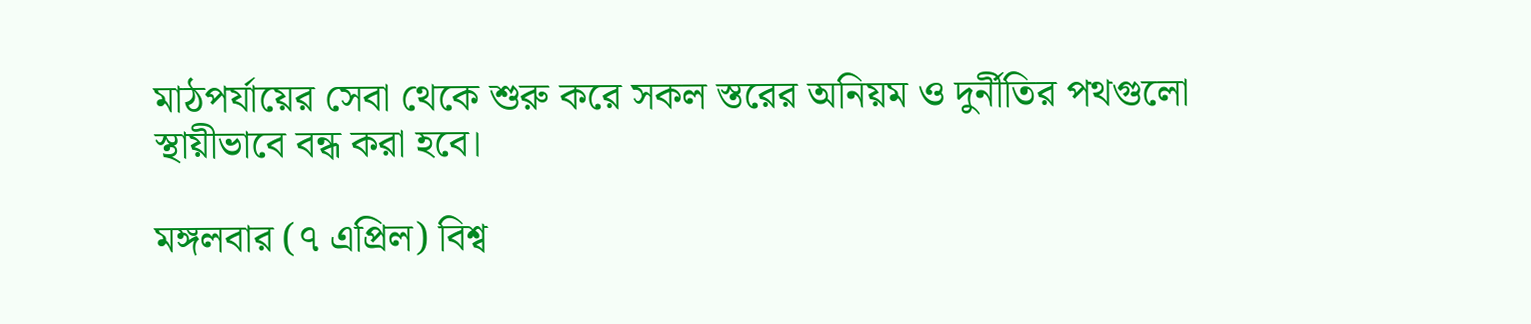মাঠপর্যায়ের সেবা থেকে শুরু করে সকল স্তরের অনিয়ম ও দুর্নীতির পথগুলো স্থায়ীভাবে বন্ধ করা হবে।

মঙ্গলবার (৭ এপ্রিল) বিশ্ব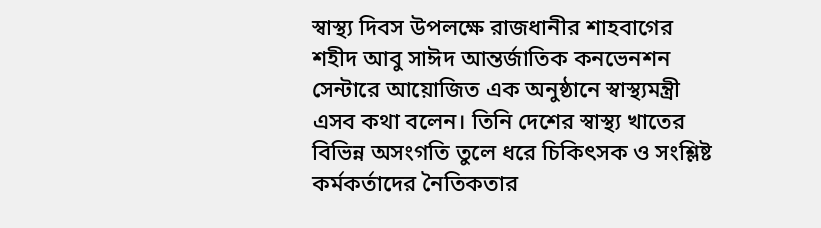স্বাস্থ্য দিবস উপলক্ষে রাজধানীর শাহবাগের শহীদ আবু সাঈদ আন্তর্জাতিক কনভেনশন সেন্টারে আয়োজিত এক অনুষ্ঠানে স্বাস্থ্যমন্ত্রী এসব কথা বলেন। তিনি দেশের স্বাস্থ্য খাতের বিভিন্ন অসংগতি তুলে ধরে চিকিৎসক ও সংশ্লিষ্ট কর্মকর্তাদের নৈতিকতার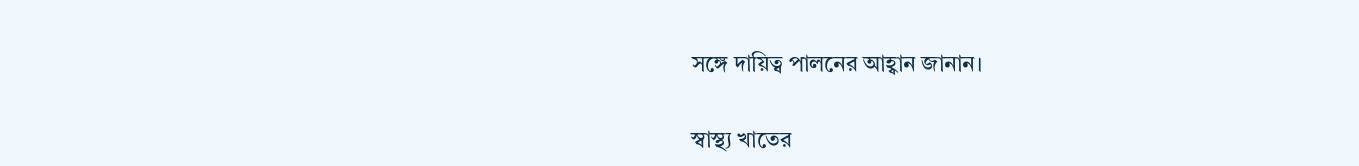সঙ্গে দায়িত্ব পালনের আহ্বান জানান।

স্বাস্থ্য খাতের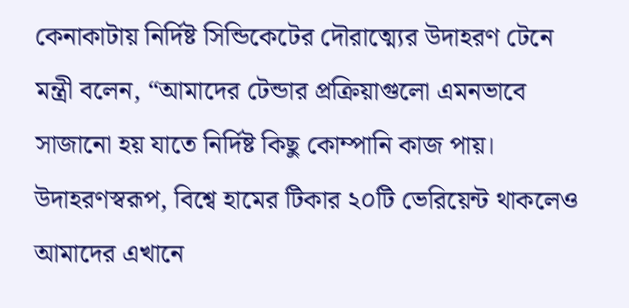কেনাকাটায় নির্দিষ্ট সিন্ডিকেটের দৌরাত্ম্যের উদাহরণ টেনে মন্ত্রী বলেন, “আমাদের টেন্ডার প্রক্রিয়াগুলো এমনভাবে সাজানো হয় যাতে নির্দিষ্ট কিছু কোম্পানি কাজ পায়। উদাহরণস্বরূপ, বিশ্বে হামের টিকার ২০টি ভেরিয়েন্ট থাকলেও আমাদের এখানে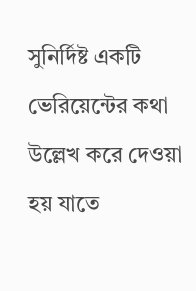সুনির্দিষ্ট একটি ভেরিয়েন্টের কথা উল্লেখ করে দেওয়া হয় যাতে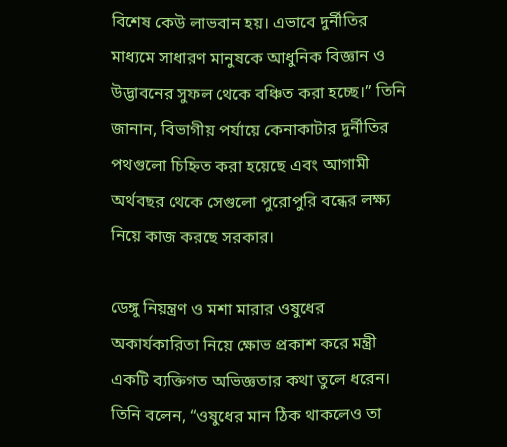বিশেষ কেউ লাভবান হয়। এভাবে দুর্নীতির মাধ্যমে সাধারণ মানুষকে আধুনিক বিজ্ঞান ও উদ্ভাবনের সুফল থেকে বঞ্চিত করা হচ্ছে।” তিনি জানান, বিভাগীয় পর্যায়ে কেনাকাটার দুর্নীতির পথগুলো চিহ্নিত করা হয়েছে এবং আগামী অর্থবছর থেকে সেগুলো পুরোপুরি বন্ধের লক্ষ্য নিয়ে কাজ করছে সরকার।

ডেঙ্গু নিয়ন্ত্রণ ও মশা মারার ওষুধের অকার্যকারিতা নিয়ে ক্ষোভ প্রকাশ করে মন্ত্রী একটি ব্যক্তিগত অভিজ্ঞতার কথা তুলে ধরেন। তিনি বলেন, “ওষুধের মান ঠিক থাকলেও তা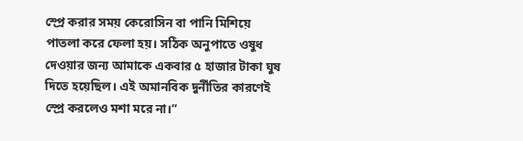স্প্রে করার সময় কেরোসিন বা পানি মিশিয়ে পাতলা করে ফেলা হয়। সঠিক অনুপাতে ওষুধ দেওয়ার জন্য আমাকে একবার ৫ হাজার টাকা ঘুষ দিতে হয়েছিল। এই অমানবিক দুর্নীতির কারণেই স্প্রে করলেও মশা মরে না।”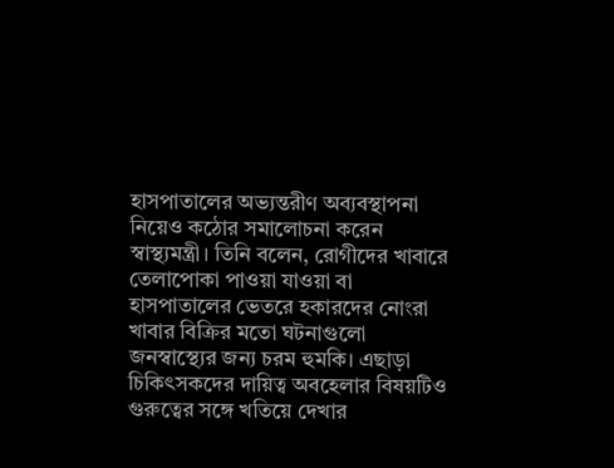হাসপাতালের অভ্যন্তরীণ অব্যবস্থাপনা নিয়েও কঠোর সমালোচনা করেন স্বাস্থ্যমন্ত্রী। তিনি বলেন, রোগীদের খাবারে তেলাপোকা পাওয়া যাওয়া বা হাসপাতালের ভেতরে হকারদের নোংরা খাবার বিক্রির মতো ঘটনাগুলো জনস্বাস্থ্যের জন্য চরম হুমকি। এছাড়া চিকিৎসকদের দায়িত্ব অবহেলার বিষয়টিও গুরুত্বের সঙ্গে খতিয়ে দেখার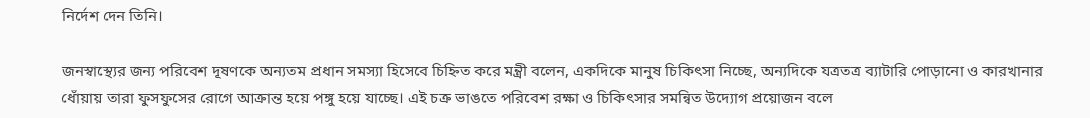নির্দেশ দেন তিনি।

জনস্বাস্থ্যের জন্য পরিবেশ দূষণকে অন্যতম প্রধান সমস্যা হিসেবে চিহ্নিত করে মন্ত্রী বলেন, একদিকে মানুষ চিকিৎসা নিচ্ছে, অন্যদিকে যত্রতত্র ব্যাটারি পোড়ানো ও কারখানার ধোঁয়ায় তারা ফুসফুসের রোগে আক্রান্ত হয়ে পঙ্গু হয়ে যাচ্ছে। এই চক্র ভাঙতে পরিবেশ রক্ষা ও চিকিৎসার সমন্বিত উদ্যোগ প্রয়োজন বলে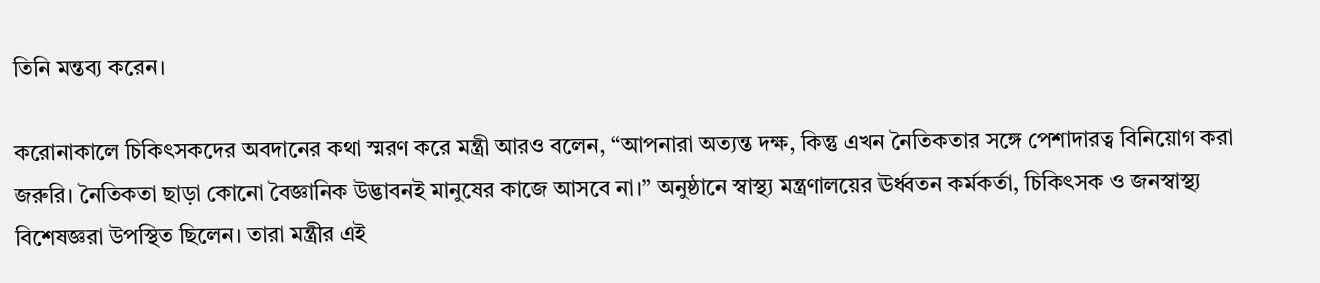তিনি মন্তব্য করেন।

করোনাকালে চিকিৎসকদের অবদানের কথা স্মরণ করে মন্ত্রী আরও বলেন, “আপনারা অত্যন্ত দক্ষ, কিন্তু এখন নৈতিকতার সঙ্গে পেশাদারত্ব বিনিয়োগ করা জরুরি। নৈতিকতা ছাড়া কোনো বৈজ্ঞানিক উদ্ভাবনই মানুষের কাজে আসবে না।” অনুষ্ঠানে স্বাস্থ্য মন্ত্রণালয়ের ঊর্ধ্বতন কর্মকর্তা, চিকিৎসক ও জনস্বাস্থ্য বিশেষজ্ঞরা উপস্থিত ছিলেন। তারা মন্ত্রীর এই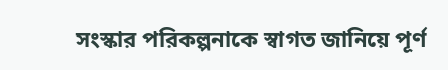সংস্কার পরিকল্পনাকে স্বাগত জানিয়ে পূর্ণ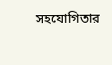সহযোগিতার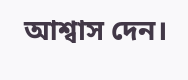আশ্বাস দেন।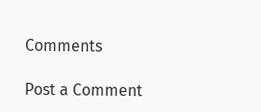Comments

Post a Comment